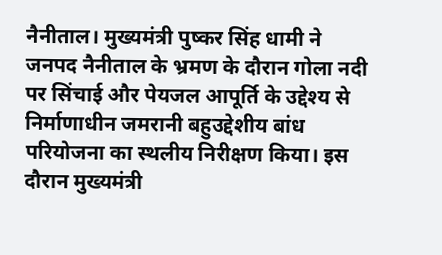नैनीताल। मुख्यमंत्री पुष्कर सिंह धामी ने जनपद नैनीताल के भ्रमण के दौरान गोला नदी पर सिंचाई और पेयजल आपूर्ति के उद्देश्य से निर्माणाधीन जमरानी बहुउद्देशीय बांध परियोजना का स्थलीय निरीक्षण किया। इस दौरान मुख्यमंत्री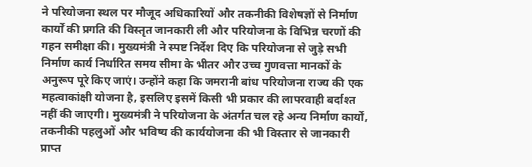ने परियोजना स्थल पर मौजूद अधिकारियों और तकनीकी विशेषज्ञों से निर्माण कार्यों की प्रगति की विस्तृत जानकारी ली और परियोजना के विभिन्न चरणों की गहन समीक्षा की। मुख्यमंत्री ने स्पष्ट निर्देश दिए कि परियोजना से जुड़े सभी निर्माण कार्य निर्धारित समय सीमा के भीतर और उच्च गुणवत्ता मानकों के अनुरूप पूरे किए जाएं। उन्होंने कहा कि जमरानी बांध परियोजना राज्य की एक महत्वाकांक्षी योजना है, इसलिए इसमें किसी भी प्रकार की लापरवाही बर्दाश्त नहीं की जाएगी। मुख्यमंत्री ने परियोजना के अंतर्गत चल रहे अन्य निर्माण कार्यों, तकनीकी पहलुओं और भविष्य की कार्ययोजना की भी विस्तार से जानकारी प्राप्त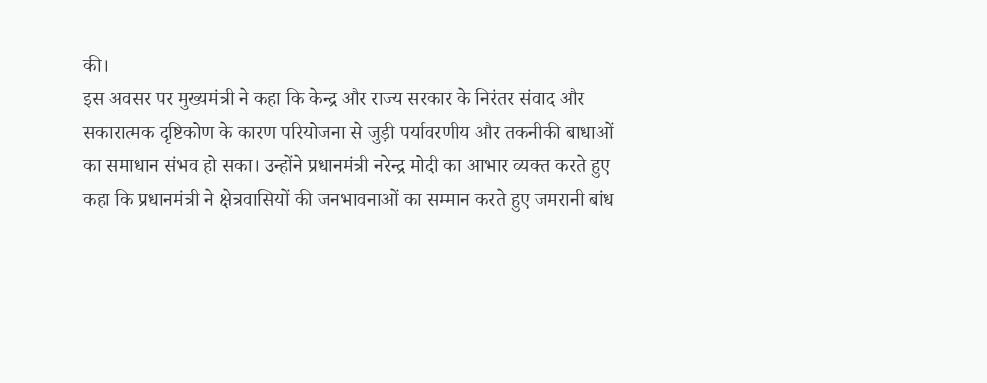की।
इस अवसर पर मुख्यमंत्री ने कहा कि केन्द्र और राज्य सरकार के निरंतर संवाद और सकारात्मक दृष्टिकोण के कारण परियोजना से जुड़ी पर्यावरणीय और तकनीकी बाधाओं का समाधान संभव हो सका। उन्होंने प्रधानमंत्री नरेन्द्र मोदी का आभार व्यक्त करते हुए कहा कि प्रधानमंत्री ने क्षेत्रवासियों की जनभावनाओं का सम्मान करते हुए जमरानी बांध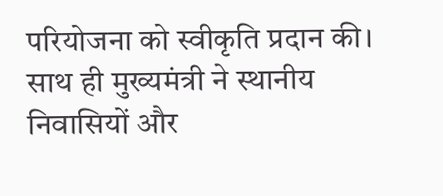परियोजना को स्वीकृति प्रदान की। साथ ही मुख्यमंत्री ने स्थानीय निवासियों और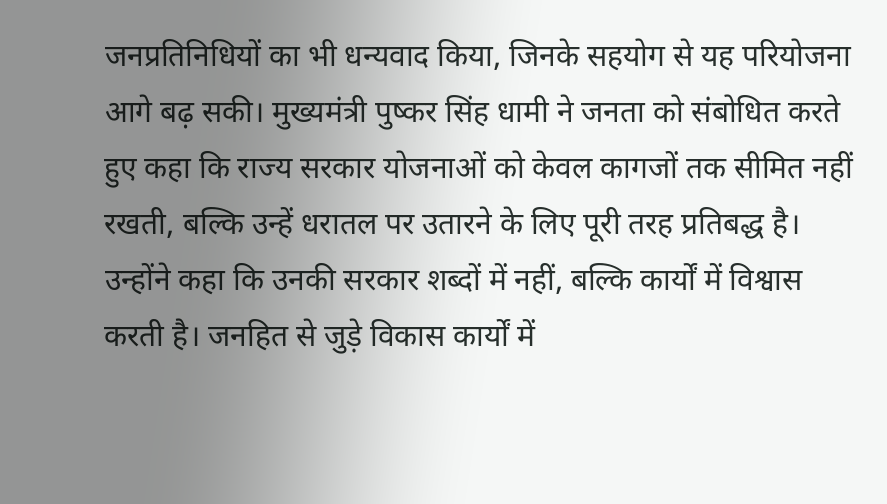जनप्रतिनिधियों का भी धन्यवाद किया, जिनके सहयोग से यह परियोजना आगे बढ़ सकी। मुख्यमंत्री पुष्कर सिंह धामी ने जनता को संबोधित करते हुए कहा कि राज्य सरकार योजनाओं को केवल कागजों तक सीमित नहीं रखती, बल्कि उन्हें धरातल पर उतारने के लिए पूरी तरह प्रतिबद्ध है। उन्होंने कहा कि उनकी सरकार शब्दों में नहीं, बल्कि कार्यों में विश्वास करती है। जनहित से जुड़े विकास कार्यों में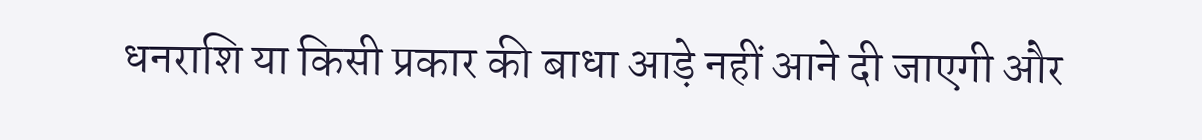धनराशि या किसी प्रकार की बाधा आड़े नहीं आने दी जाएगी और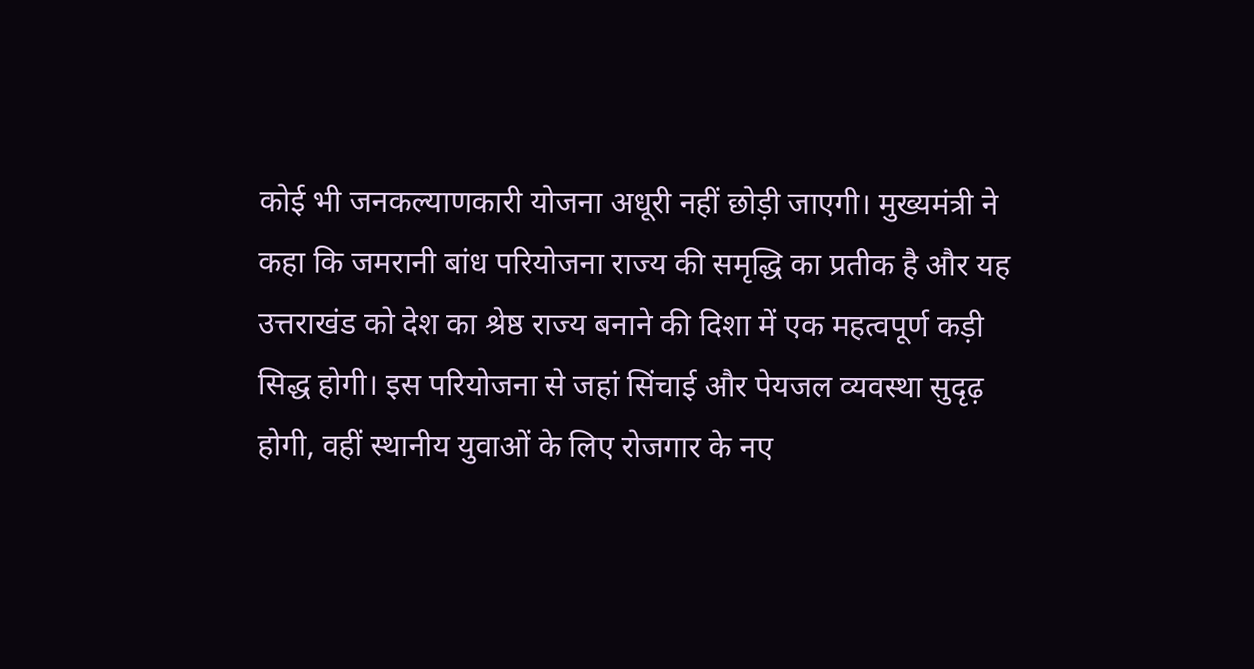कोई भी जनकल्याणकारी योजना अधूरी नहीं छोड़ी जाएगी। मुख्यमंत्री ने कहा कि जमरानी बांध परियोजना राज्य की समृद्धि का प्रतीक है और यह उत्तराखंड को देश का श्रेष्ठ राज्य बनाने की दिशा में एक महत्वपूर्ण कड़ी सिद्ध होगी। इस परियोजना से जहां सिंचाई और पेयजल व्यवस्था सुदृढ़ होगी, वहीं स्थानीय युवाओं के लिए रोजगार के नए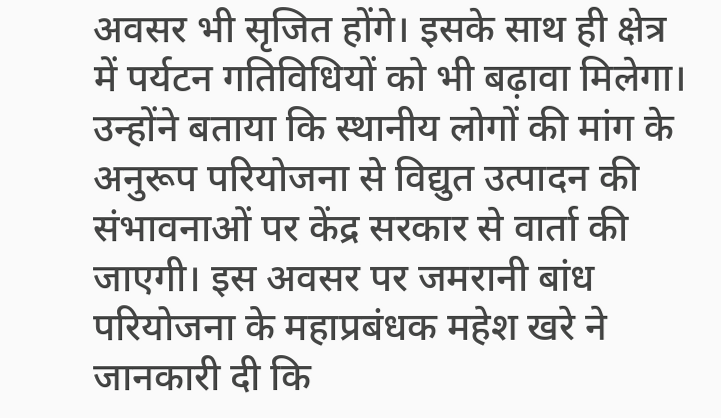अवसर भी सृजित होंगे। इसके साथ ही क्षेत्र में पर्यटन गतिविधियों को भी बढ़ावा मिलेगा। उन्होंने बताया कि स्थानीय लोगों की मांग के अनुरूप परियोजना से विद्युत उत्पादन की संभावनाओं पर केंद्र सरकार से वार्ता की जाएगी। इस अवसर पर जमरानी बांध परियोजना के महाप्रबंधक महेश खरे ने जानकारी दी कि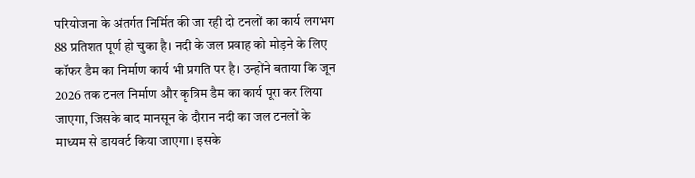परियोजना के अंतर्गत निर्मित की जा रही दो टनलों का कार्य लगभग 88 प्रतिशत पूर्ण हो चुका है। नदी के जल प्रवाह को मोड़ने के लिए कॉफर डैम का निर्माण कार्य भी प्रगति पर है। उन्होंने बताया कि जून 2026 तक टनल निर्माण और कृत्रिम डैम का कार्य पूरा कर लिया जाएगा, जिसके बाद मानसून के दौरान नदी का जल टनलों के माध्यम से डायवर्ट किया जाएगा। इसके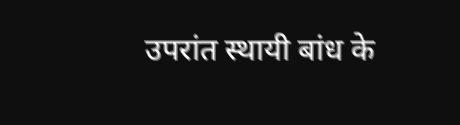उपरांत स्थायी बांध के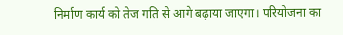निर्माण कार्य को तेज गति से आगे बढ़ाया जाएगा। परियोजना का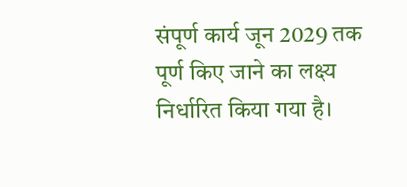संपूर्ण कार्य जून 2029 तक पूर्ण किए जाने का लक्ष्य निर्धारित किया गया है।